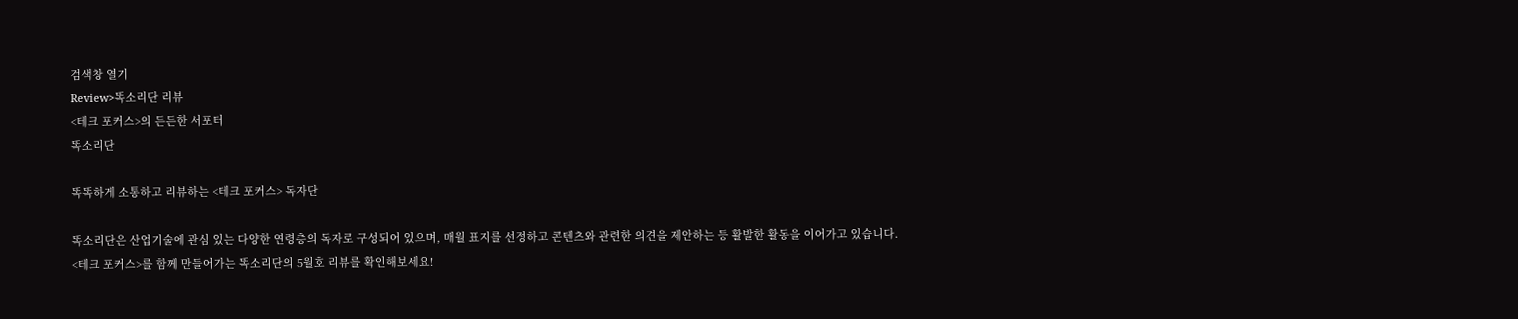검색창 열기
Review>똑소리단 리뷰
<테크 포커스>의 든든한 서포터
똑소리단

똑똑하게 소통하고 리뷰하는 <테크 포커스> 독자단

똑소리단은 산업기술에 관심 있는 다양한 연령층의 독자로 구성되어 있으며, 매월 표지를 선정하고 콘텐츠와 관련한 의견을 제안하는 등 활발한 활동을 이어가고 있습니다.
<테크 포커스>를 함께 만들어가는 똑소리단의 5월호 리뷰를 확인해보세요!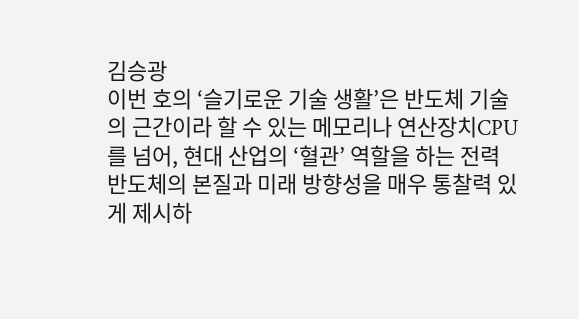김승광
이번 호의 ‘슬기로운 기술 생활’은 반도체 기술의 근간이라 할 수 있는 메모리나 연산장치CPU를 넘어, 현대 산업의 ‘혈관’ 역할을 하는 전력 반도체의 본질과 미래 방향성을 매우 통찰력 있게 제시하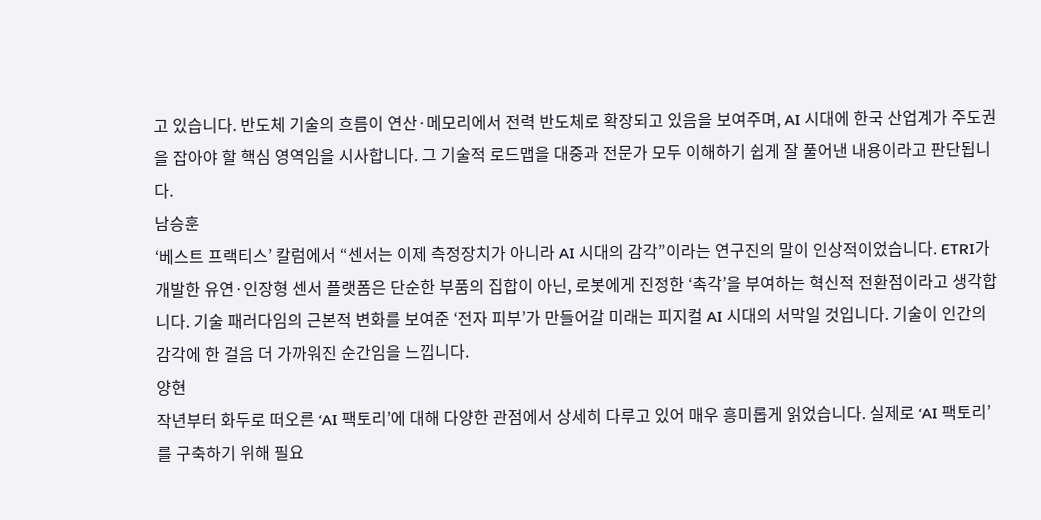고 있습니다. 반도체 기술의 흐름이 연산·메모리에서 전력 반도체로 확장되고 있음을 보여주며, AI 시대에 한국 산업계가 주도권을 잡아야 할 핵심 영역임을 시사합니다. 그 기술적 로드맵을 대중과 전문가 모두 이해하기 쉽게 잘 풀어낸 내용이라고 판단됩니다.
남승훈
‘베스트 프랙티스’ 칼럼에서 “센서는 이제 측정장치가 아니라 AI 시대의 감각”이라는 연구진의 말이 인상적이었습니다. ETRI가 개발한 유연·인장형 센서 플랫폼은 단순한 부품의 집합이 아닌, 로봇에게 진정한 ‘촉각’을 부여하는 혁신적 전환점이라고 생각합니다. 기술 패러다임의 근본적 변화를 보여준 ‘전자 피부’가 만들어갈 미래는 피지컬 AI 시대의 서막일 것입니다. 기술이 인간의 감각에 한 걸음 더 가까워진 순간임을 느낍니다.
양현
작년부터 화두로 떠오른 ‘AI 팩토리’에 대해 다양한 관점에서 상세히 다루고 있어 매우 흥미롭게 읽었습니다. 실제로 ‘AI 팩토리’를 구축하기 위해 필요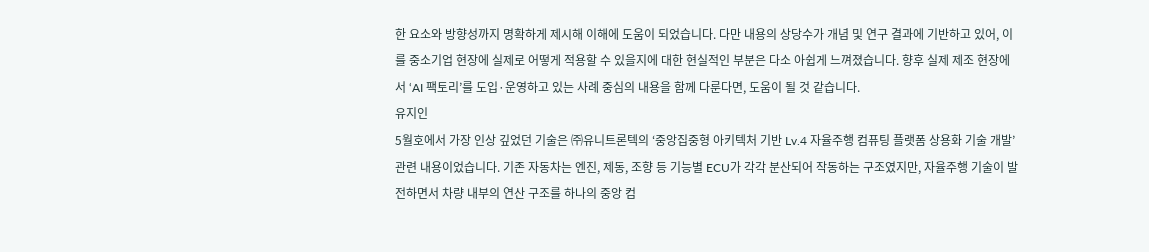한 요소와 방향성까지 명확하게 제시해 이해에 도움이 되었습니다. 다만 내용의 상당수가 개념 및 연구 결과에 기반하고 있어, 이를 중소기업 현장에 실제로 어떻게 적용할 수 있을지에 대한 현실적인 부분은 다소 아쉽게 느껴졌습니다. 향후 실제 제조 현장에서 ‘AI 팩토리’를 도입·운영하고 있는 사례 중심의 내용을 함께 다룬다면, 도움이 될 것 같습니다.
유지인
5월호에서 가장 인상 깊었던 기술은 ㈜유니트론텍의 ‘중앙집중형 아키텍처 기반 Lv.4 자율주행 컴퓨팅 플랫폼 상용화 기술 개발’ 관련 내용이었습니다. 기존 자동차는 엔진, 제동, 조향 등 기능별 ECU가 각각 분산되어 작동하는 구조였지만, 자율주행 기술이 발전하면서 차량 내부의 연산 구조를 하나의 중앙 컴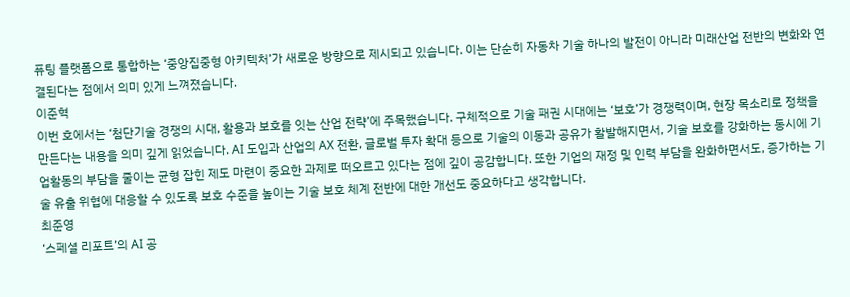퓨팅 플랫폼으로 통합하는 ‘중앙집중형 아키텍처’가 새로운 방향으로 제시되고 있습니다. 이는 단순히 자동차 기술 하나의 발전이 아니라 미래산업 전반의 변화와 연결된다는 점에서 의미 있게 느껴졌습니다.
이준혁
이번 호에서는 ‘첨단기술 경쟁의 시대, 활용과 보호를 잇는 산업 전략’에 주목했습니다. 구체적으로 기술 패권 시대에는 ‘보호’가 경쟁력이며, 현장 목소리로 정책을 만든다는 내용을 의미 깊게 읽었습니다. AI 도입과 산업의 AX 전환, 글로벌 투자 확대 등으로 기술의 이동과 공유가 활발해지면서, 기술 보호를 강화하는 동시에 기업활동의 부담을 줄이는 균형 잡힌 제도 마련이 중요한 과제로 떠오르고 있다는 점에 깊이 공감합니다. 또한 기업의 재정 및 인력 부담을 완화하면서도, 증가하는 기술 유출 위협에 대응할 수 있도록 보호 수준을 높이는 기술 보호 체계 전반에 대한 개선도 중요하다고 생각합니다.
최준영
‘스페셜 리포트’의 AI 공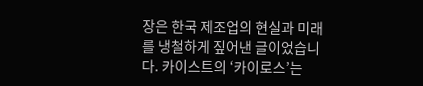장은 한국 제조업의 현실과 미래를 냉철하게 짚어낸 글이었습니다. 카이스트의 ‘카이로스’는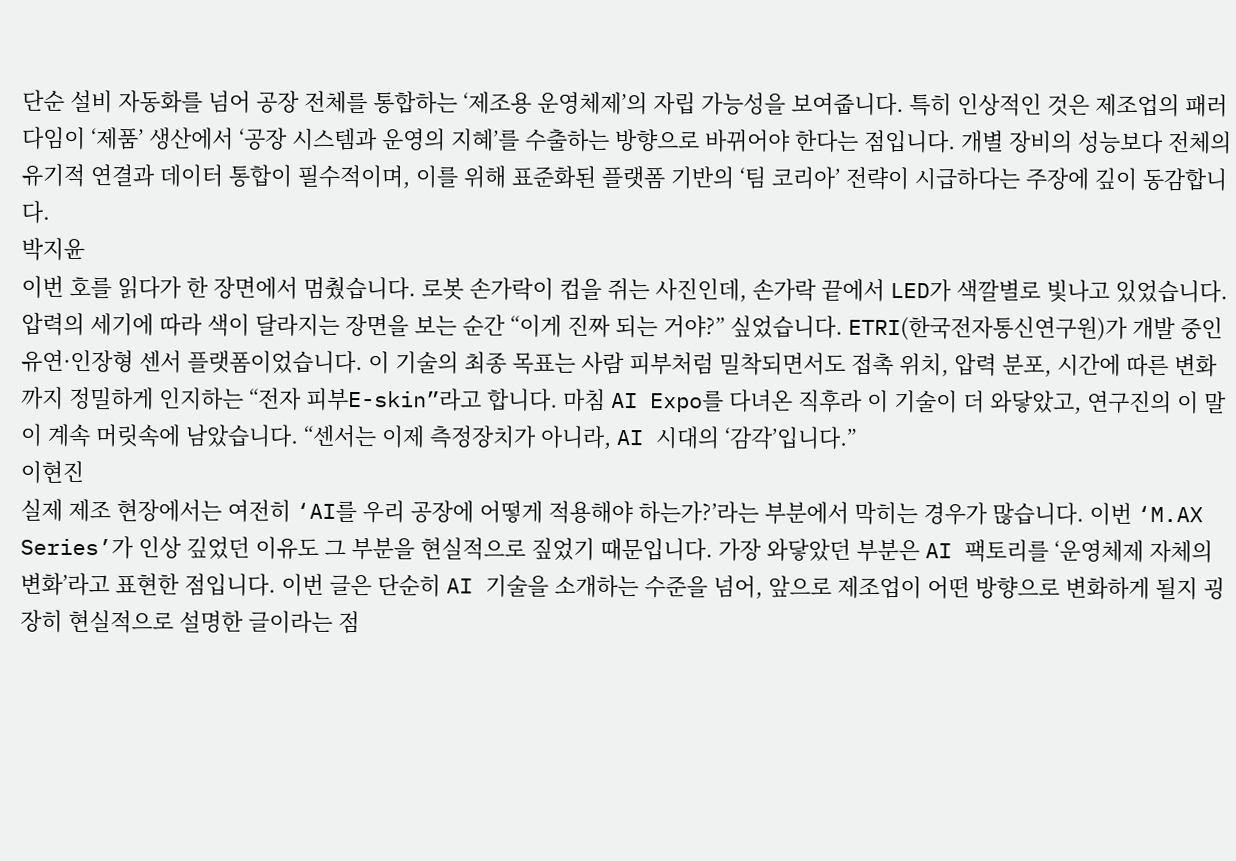단순 설비 자동화를 넘어 공장 전체를 통합하는 ‘제조용 운영체제’의 자립 가능성을 보여줍니다. 특히 인상적인 것은 제조업의 패러다임이 ‘제품’ 생산에서 ‘공장 시스템과 운영의 지혜’를 수출하는 방향으로 바뀌어야 한다는 점입니다. 개별 장비의 성능보다 전체의 유기적 연결과 데이터 통합이 필수적이며, 이를 위해 표준화된 플랫폼 기반의 ‘팀 코리아’ 전략이 시급하다는 주장에 깊이 동감합니다.
박지윤
이번 호를 읽다가 한 장면에서 멈췄습니다. 로봇 손가락이 컵을 쥐는 사진인데, 손가락 끝에서 LED가 색깔별로 빛나고 있었습니다. 압력의 세기에 따라 색이 달라지는 장면을 보는 순간 “이게 진짜 되는 거야?” 싶었습니다. ETRI(한국전자통신연구원)가 개발 중인 유연·인장형 센서 플랫폼이었습니다. 이 기술의 최종 목표는 사람 피부처럼 밀착되면서도 접촉 위치, 압력 분포, 시간에 따른 변화까지 정밀하게 인지하는 “전자 피부E-skin”라고 합니다. 마침 AI Expo를 다녀온 직후라 이 기술이 더 와닿았고, 연구진의 이 말이 계속 머릿속에 남았습니다. “센서는 이제 측정장치가 아니라, AI 시대의 ‘감각’입니다.”
이현진
실제 제조 현장에서는 여전히 ‘AI를 우리 공장에 어떻게 적용해야 하는가?’라는 부분에서 막히는 경우가 많습니다. 이번 ‘M.AX Series’가 인상 깊었던 이유도 그 부분을 현실적으로 짚었기 때문입니다. 가장 와닿았던 부분은 AI 팩토리를 ‘운영체제 자체의 변화’라고 표현한 점입니다. 이번 글은 단순히 AI 기술을 소개하는 수준을 넘어, 앞으로 제조업이 어떤 방향으로 변화하게 될지 굉장히 현실적으로 설명한 글이라는 점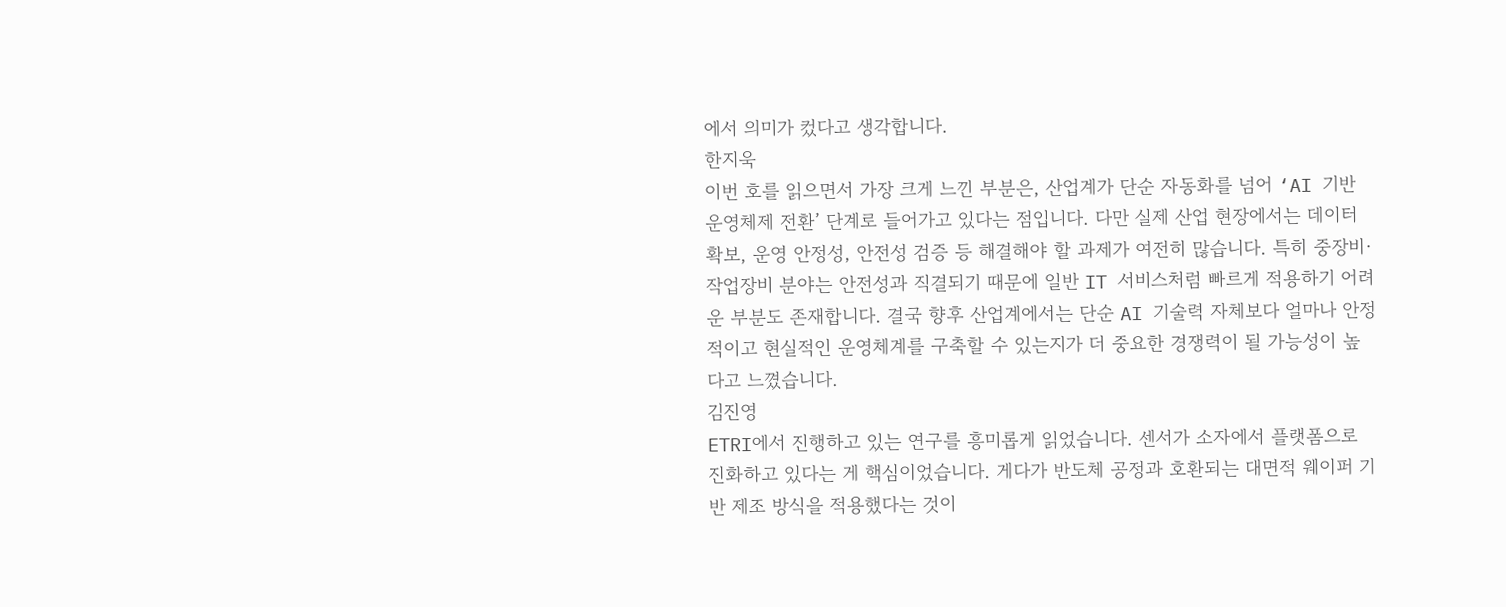에서 의미가 컸다고 생각합니다.
한지욱
이번 호를 읽으면서 가장 크게 느낀 부분은, 산업계가 단순 자동화를 넘어 ‘AI 기반 운영체제 전환’ 단계로 들어가고 있다는 점입니다. 다만 실제 산업 현장에서는 데이터 확보, 운영 안정성, 안전성 검증 등 해결해야 할 과제가 여전히 많습니다. 특히 중장비·작업장비 분야는 안전성과 직결되기 때문에 일반 IT 서비스처럼 빠르게 적용하기 어려운 부분도 존재합니다. 결국 향후 산업계에서는 단순 AI 기술력 자체보다 얼마나 안정적이고 현실적인 운영체계를 구축할 수 있는지가 더 중요한 경쟁력이 될 가능성이 높다고 느꼈습니다.
김진영
ETRI에서 진행하고 있는 연구를 흥미롭게 읽었습니다. 센서가 소자에서 플랫폼으로 진화하고 있다는 게 핵심이었습니다. 게다가 반도체 공정과 호환되는 대면적 웨이퍼 기반 제조 방식을 적용했다는 것이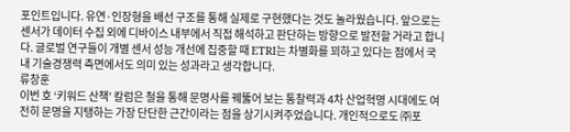포인트입니다. 유연·인장형을 배선 구조를 통해 실제로 구현했다는 것도 놀라웠습니다. 앞으로는 센서가 데이터 수집 외에 디바이스 내부에서 직접 해석하고 판단하는 방향으로 발전할 거라고 합니다. 글로벌 연구들이 개별 센서 성능 개선에 집중할 때 ETRI는 차별화를 꾀하고 있다는 점에서 국내 기술경쟁력 측면에서도 의미 있는 성과라고 생각합니다.
류창훈
이번 호 ‘키워드 산책’ 칼럼은 철을 통해 문명사를 꿰뚫어 보는 통찰력과 4차 산업혁명 시대에도 여전히 문명을 지탱하는 가장 단단한 근간이라는 점을 상기시켜주었습니다. 개인적으로도 ㈜포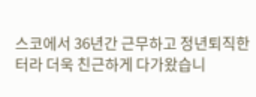스코에서 36년간 근무하고 정년퇴직한 터라 더욱 친근하게 다가왔습니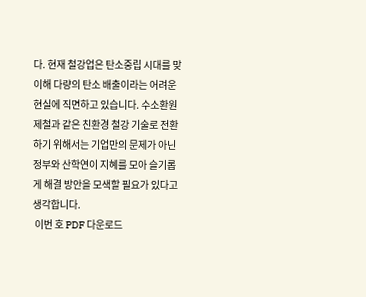다. 현재 철강업은 탄소중립 시대를 맞이해 다량의 탄소 배출이라는 어려운 현실에 직면하고 있습니다. 수소환원제철과 같은 친환경 철강 기술로 전환하기 위해서는 기업만의 문제가 아닌 정부와 산학연이 지혜를 모아 슬기롭게 해결 방안을 모색할 필요가 있다고 생각합니다.
 이번 호 PDF 다운로드